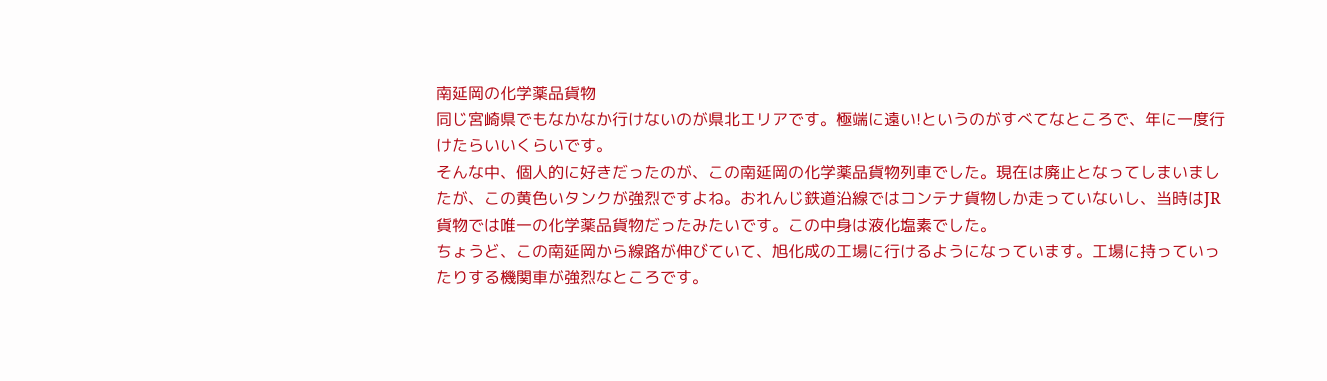南延岡の化学薬品貨物
同じ宮崎県でもなかなか行けないのが県北エリアです。極端に遠い!というのがすべてなところで、年に一度行けたらいいくらいです。
そんな中、個人的に好きだったのが、この南延岡の化学薬品貨物列車でした。現在は廃止となってしまいましたが、この黄色いタンクが強烈ですよね。おれんじ鉄道沿線ではコンテナ貨物しか走っていないし、当時はJR貨物では唯一の化学薬品貨物だったみたいです。この中身は液化塩素でした。
ちょうど、この南延岡から線路が伸びていて、旭化成の工場に行けるようになっています。工場に持っていったりする機関車が強烈なところです。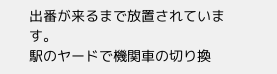出番が来るまで放置されています。
駅のヤードで機関車の切り換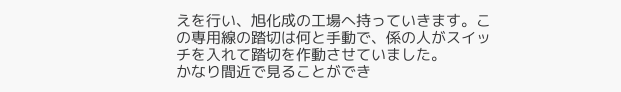えを行い、旭化成の工場へ持っていきます。この専用線の踏切は何と手動で、係の人がスイッチを入れて踏切を作動させていました。
かなり間近で見ることができ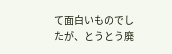て面白いものでしたが、とうとう廃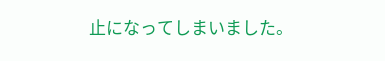止になってしまいました。